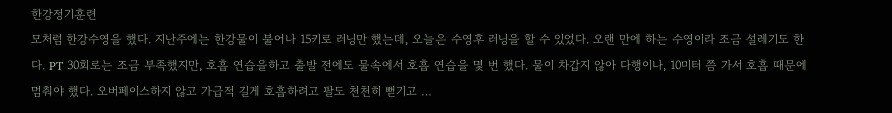한강정기훈련
모처럼 한강수영을 했다. 지난주에는 한강물이 불어나 15키로 러닝만 했는데, 오늘은 수영후 러닝을 할 수 있었다. 오랜 만에 하는 수영이라 조금 설레기도 한다. PT 30회로는 조금 부족했지만, 호흡 연습을하고 출발 전에도 물속에서 호흡 연습을 몇 번 했다. 물이 차갑지 않아 다행이나, 10미터 쯤 가서 호흡 때문에 멈춰야 했다. 오버페이스하지 않고 가급적 길게 호흡하려고 팔도 천천히 뻗기고 …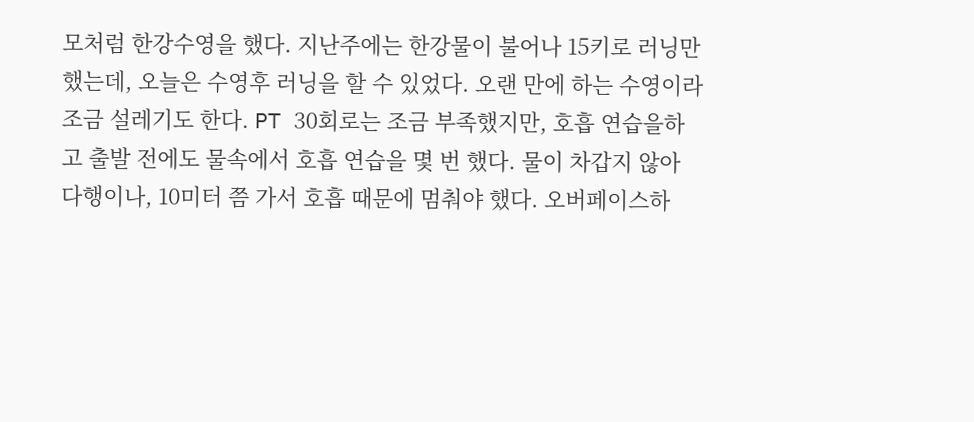모처럼 한강수영을 했다. 지난주에는 한강물이 불어나 15키로 러닝만 했는데, 오늘은 수영후 러닝을 할 수 있었다. 오랜 만에 하는 수영이라 조금 설레기도 한다. PT 30회로는 조금 부족했지만, 호흡 연습을하고 출발 전에도 물속에서 호흡 연습을 몇 번 했다. 물이 차갑지 않아 다행이나, 10미터 쯤 가서 호흡 때문에 멈춰야 했다. 오버페이스하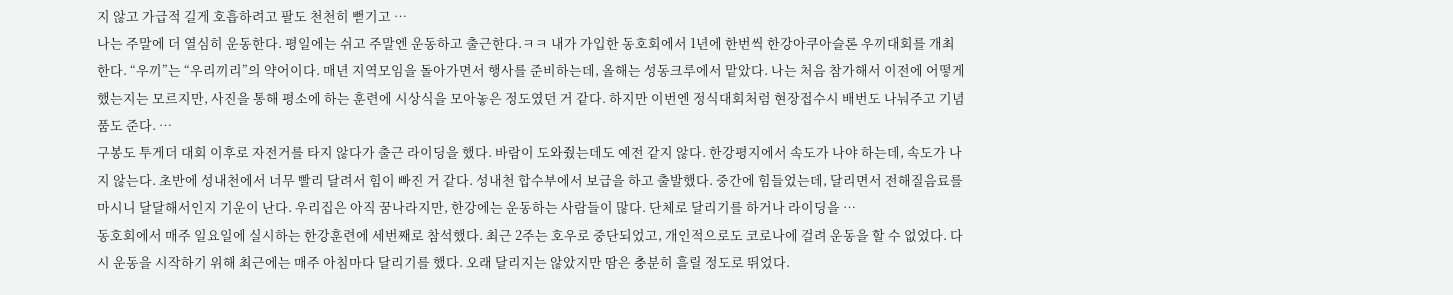지 않고 가급적 길게 호흡하려고 팔도 천천히 뻗기고 …
나는 주말에 더 열심히 운동한다. 평일에는 쉬고 주말엔 운동하고 출근한다.ㅋㅋ 내가 가입한 동호회에서 1년에 한번씩 한강아쿠아슬론 우끼대회를 개최한다. “우끼”는 “우리끼리”의 약어이다. 매년 지역모임을 돌아가면서 행사를 준비하는데, 올해는 성동크루에서 맡았다. 나는 처음 참가해서 이전에 어떻게 했는지는 모르지만, 사진을 통해 평소에 하는 훈련에 시상식을 모아놓은 정도였던 거 같다. 하지만 이번엔 정식대회처럼 현장접수시 배번도 나눠주고 기념품도 준다. …
구봉도 투게더 대회 이후로 자전거를 타지 않다가 출근 라이딩을 했다. 바람이 도와줬는데도 예전 같지 않다. 한강평지에서 속도가 나야 하는데, 속도가 나지 않는다. 초반에 성내천에서 너무 빨리 달려서 힘이 빠진 거 같다. 성내천 합수부에서 보급을 하고 출발했다. 중간에 힘들었는데, 달리면서 전해질음료를 마시니 달달해서인지 기운이 난다. 우리집은 아직 꿈나라지만, 한강에는 운동하는 사람들이 많다. 단체로 달리기를 하거나 라이딩을 …
동호회에서 매주 일요일에 실시하는 한강훈련에 세번째로 참석했다. 최근 2주는 호우로 중단되었고, 개인적으로도 코로나에 걸려 운동을 할 수 없었다. 다시 운동을 시작하기 위해 최근에는 매주 아침마다 달리기를 했다. 오래 달리지는 않았지만 땀은 충분히 흘릴 정도로 뛰었다.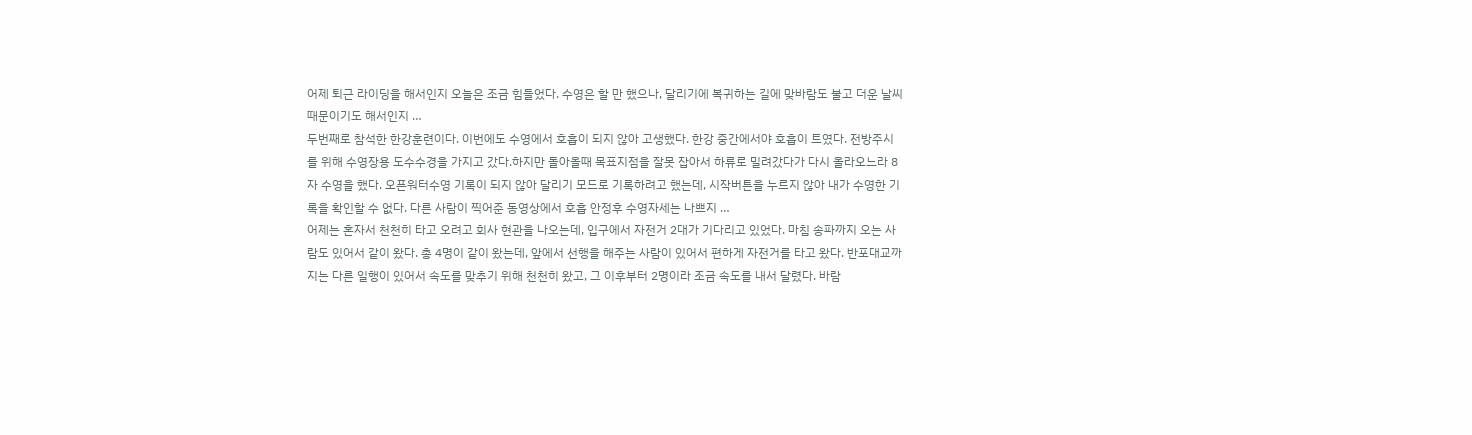어제 퇴근 라이딩을 해서인지 오늘은 조금 힘들었다. 수영은 할 만 했으나, 달리기에 복귀하는 길에 맞바람도 불고 더운 날씨 때문이기도 해서인지 …
두번째로 참석한 한강훈련이다. 이번에도 수영에서 호흡이 되지 않아 고생했다. 한강 중간에서야 호흡이 트였다. 전방주시를 위해 수영장용 도수수경을 가지고 갔다.하지만 돌아올때 목표지점을 잘못 잡아서 하류로 밀려갔다가 다시 올라오느라 8자 수영을 했다. 오픈워터수영 기록이 되지 않아 달리기 모드로 기록하려고 했는데, 시작버튼을 누르지 않아 내가 수영한 기록을 확인할 수 없다. 다른 사람이 찍어준 동영상에서 호흡 안정후 수영자세는 나쁘지 …
어제는 혼자서 천천히 타고 오려고 회사 현관을 나오는데, 입구에서 자전거 2대가 기다리고 있었다. 마침 송파까지 오는 사람도 있어서 같이 왔다. 총 4명이 같이 왔는데, 앞에서 선행을 해주는 사람이 있어서 편하게 자전거를 타고 왔다. 반포대교까지는 다른 일행이 있어서 속도를 맞추기 위해 천천히 왔고, 그 이후부터 2명이라 조금 속도를 내서 달렸다. 바람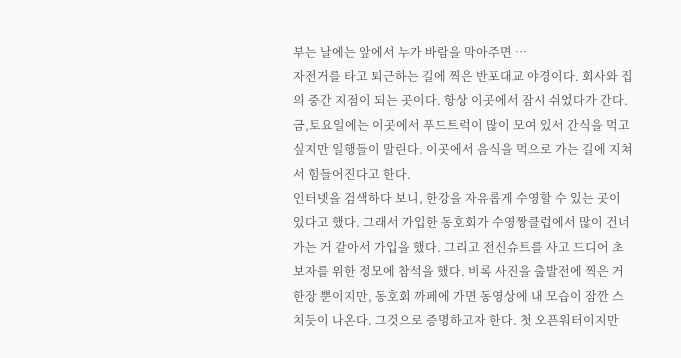부는 날에는 앞에서 누가 바람을 막아주면 …
자전거를 타고 퇴근하는 길에 찍은 반포대교 야경이다. 회사와 집의 중간 지점이 되는 곳이다. 항상 이곳에서 잠시 쉬었다가 간다. 금,토요일에는 이곳에서 푸드트럭이 많이 모여 있서 간식을 먹고 싶지만 일행들이 말린다. 이곳에서 음식을 먹으로 가는 길에 지쳐서 힘들어진다고 한다.
인터넷을 검색하다 보니, 한강을 자유롭게 수영할 수 있는 곳이 있다고 했다. 그래서 가입한 동호회가 수영짱클럽에서 많이 건너가는 거 같아서 가입을 했다. 그리고 전신슈트를 사고 드디어 초보자를 위한 정모에 참석을 했다. 비록 사진을 출발전에 찍은 거 한장 뿐이지만, 동호회 까페에 가면 동영상에 내 모습이 잠깐 스치듯이 나온다. 그것으로 증명하고자 한다. 첫 오픈워터이지만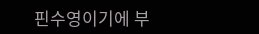핀수영이기에 부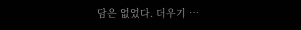담은 없었다. 더우기 …